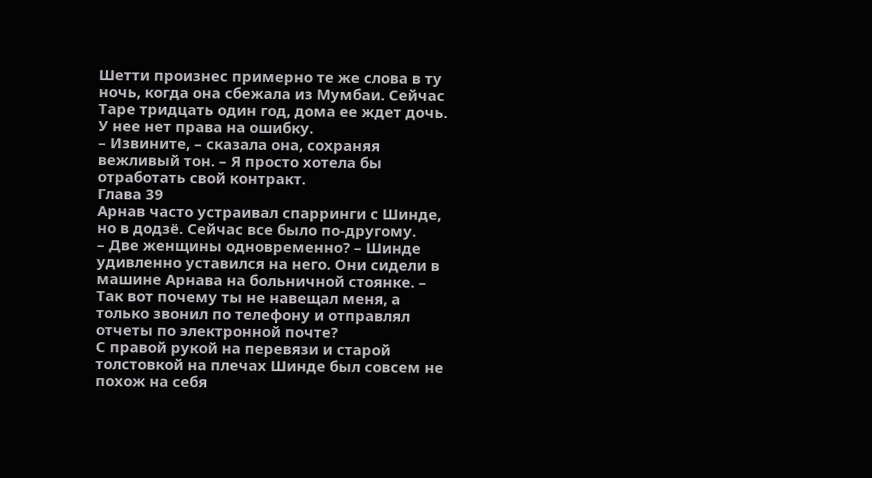Шетти произнес примерно те же слова в ту ночь, когда она сбежала из Мумбаи. Сейчас Таре тридцать один год, дома ее ждет дочь. У нее нет права на ошибку.
– Извините, – сказала она, сохраняя вежливый тон. – Я просто хотела бы отработать свой контракт.
Глава 39
Арнав часто устраивал спарринги с Шинде, но в додзё. Сейчас все было по-другому.
– Две женщины одновременно? – Шинде удивленно уставился на него. Они сидели в машине Арнава на больничной стоянке. – Так вот почему ты не навещал меня, а только звонил по телефону и отправлял отчеты по электронной почте?
С правой рукой на перевязи и старой толстовкой на плечах Шинде был совсем не похож на себя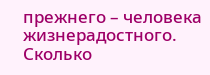прежнего – человека жизнерадостного. Сколько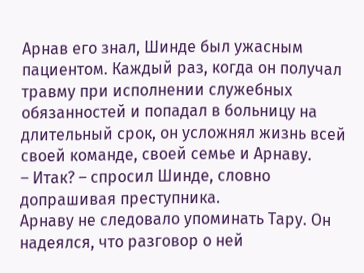Арнав его знал, Шинде был ужасным пациентом. Каждый раз, когда он получал травму при исполнении служебных обязанностей и попадал в больницу на длительный срок, он усложнял жизнь всей своей команде, своей семье и Арнаву.
– Итак? – спросил Шинде, словно допрашивая преступника.
Арнаву не следовало упоминать Тару. Он надеялся, что разговор о ней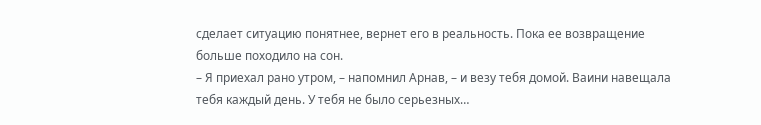сделает ситуацию понятнее, вернет его в реальность. Пока ее возвращение больше походило на сон.
– Я приехал рано утром, – напомнил Арнав, – и везу тебя домой. Ваини навещала тебя каждый день. У тебя не было серьезных…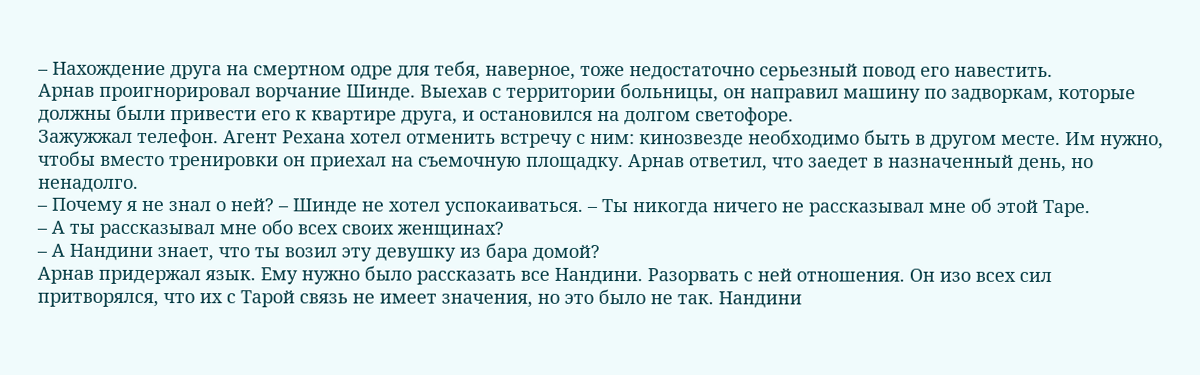– Нахождение друга на смертном одре для тебя, наверное, тоже недостаточно серьезный повод его навестить.
Арнав проигнорировал ворчание Шинде. Выехав с территории больницы, он направил машину по задворкам, которые должны были привести его к квартире друга, и остановился на долгом светофоре.
Зажужжал телефон. Агент Рехана хотел отменить встречу с ним: кинозвезде необходимо быть в другом месте. Им нужно, чтобы вместо тренировки он приехал на съемочную площадку. Арнав ответил, что заедет в назначенный день, но ненадолго.
– Почему я не знал о ней? – Шинде не хотел успокаиваться. – Ты никогда ничего не рассказывал мне об этой Таре.
– А ты рассказывал мне обо всех своих женщинах?
– А Нандини знает, что ты возил эту девушку из бара домой?
Арнав придержал язык. Ему нужно было рассказать все Нандини. Разорвать с ней отношения. Он изо всех сил притворялся, что их с Тарой связь не имеет значения, но это было не так. Нандини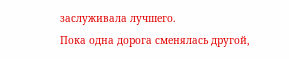заслуживала лучшего.
Пока одна дорога сменялась другой,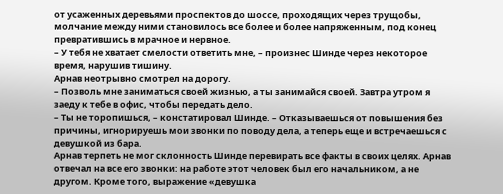от усаженных деревьями проспектов до шоссе, проходящих через трущобы, молчание между ними становилось все более и более напряженным, под конец превратившись в мрачное и нервное.
– У тебя не хватает смелости ответить мне, – произнес Шинде через некоторое время, нарушив тишину.
Арнав неотрывно смотрел на дорогу.
– Позволь мне заниматься своей жизнью, а ты занимайся своей. Завтра утром я заеду к тебе в офис, чтобы передать дело.
– Ты не торопишься, – констатировал Шинде. – Отказываешься от повышения без причины, игнорируешь мои звонки по поводу дела, а теперь еще и встречаешься с девушкой из бара.
Арнав терпеть не мог склонность Шинде перевирать все факты в своих целях. Арнав отвечал на все его звонки: на работе этот человек был его начальником, а не другом. Кроме того, выражение «девушка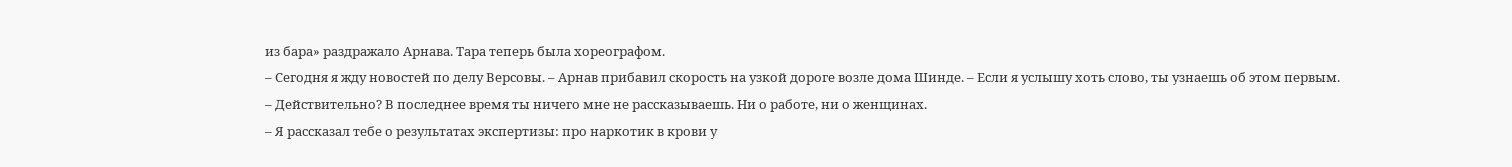из бара» раздражало Арнава. Тара теперь была хореографом.
– Сегодня я жду новостей по делу Версовы. – Арнав прибавил скорость на узкой дороге возле дома Шинде. – Если я услышу хоть слово, ты узнаешь об этом первым.
– Действительно? В последнее время ты ничего мне не рассказываешь. Ни о работе, ни о женщинах.
– Я рассказал тебе о результатах экспертизы: про наркотик в крови у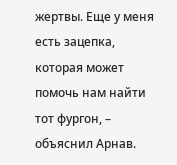жертвы. Еще у меня есть зацепка, которая может помочь нам найти тот фургон, – объяснил Арнав.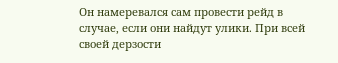Он намеревался сам провести рейд в случае, если они найдут улики. При всей своей дерзости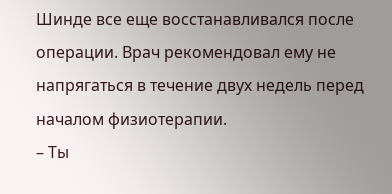Шинде все еще восстанавливался после операции. Врач рекомендовал ему не напрягаться в течение двух недель перед началом физиотерапии.
– Ты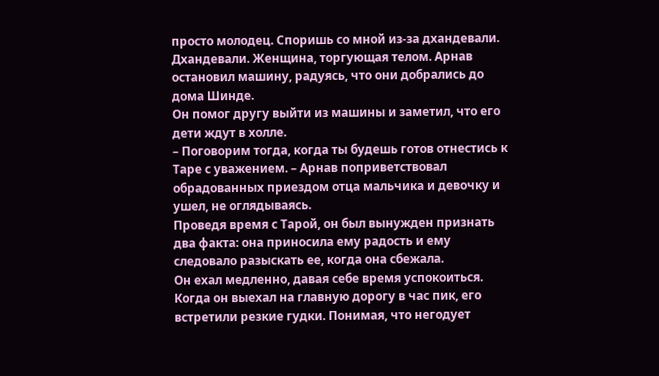просто молодец. Споришь со мной из-за дхандевали.
Дхандевали. Женщина, торгующая телом. Арнав остановил машину, радуясь, что они добрались до дома Шинде.
Он помог другу выйти из машины и заметил, что его дети ждут в холле.
– Поговорим тогда, когда ты будешь готов отнестись к Таре с уважением. – Арнав поприветствовал обрадованных приездом отца мальчика и девочку и ушел, не оглядываясь.
Проведя время с Тарой, он был вынужден признать два факта: она приносила ему радость и ему следовало разыскать ее, когда она сбежала.
Он ехал медленно, давая себе время успокоиться. Когда он выехал на главную дорогу в час пик, его встретили резкие гудки. Понимая, что негодует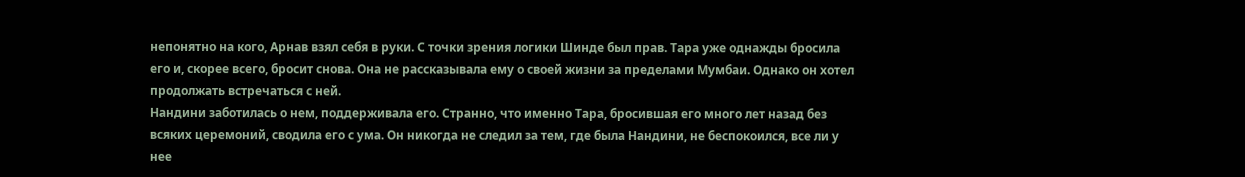непонятно на кого, Арнав взял себя в руки. С точки зрения логики Шинде был прав. Тара уже однажды бросила его и, скорее всего, бросит снова. Она не рассказывала ему о своей жизни за пределами Мумбаи. Однако он хотел продолжать встречаться с ней.
Нандини заботилась о нем, поддерживала его. Странно, что именно Тара, бросившая его много лет назад без всяких церемоний, сводила его с ума. Он никогда не следил за тем, где была Нандини, не беспокоился, все ли у нее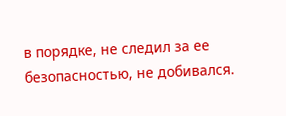в порядке, не следил за ее безопасностью, не добивался.